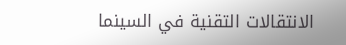الانتقالات التقنية في السينما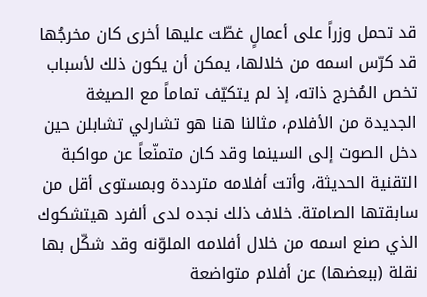قد تحمل وزراً على أعمالٍ غطّت عليها أخرى كان مخرجُها قد كرّس اسمه من خلالها، يمكن أن يكون ذلك لأسباب تخص المُخرج ذاته، إذ لم يتكيّف تماماً مع الصيغة الجديدة من الأفلام، مثالنا هنا هو تشارلي تشابلن حين دخل الصوت إلى السينما وقد كان متمنّعاً عن مواكبة التقنية الحديثة، وأتت أفلامه مترددة وبمستوى أقل من سابقتها الصامتة. خلاف ذلك نجده لدى ألفرد هيتشكوك الذي صنع اسمه من خلال أفلامه الملوّنه وقد شكّل بها نقلة (ببعضها) عن أفلام متواضعة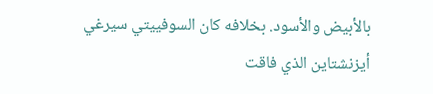بالأبيض والأسود. بخلافه كان السوفييتي سيرغي أيزنشتاين الذي فاقت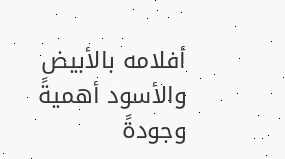أفلامه بالأبيض والأسود أهميةً وجودةً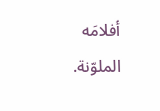أفلامَه الملوّنة.